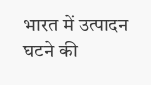भारत में उत्पादन घटने की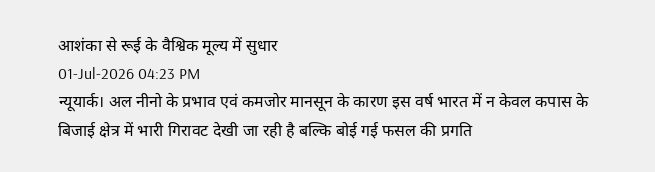आशंका से रूई के वैश्विक मूल्य में सुधार
01-Jul-2026 04:23 PM
न्यूयार्क। अल नीनो के प्रभाव एवं कमजोर मानसून के कारण इस वर्ष भारत में न केवल कपास के बिजाई क्षेत्र में भारी गिरावट देखी जा रही है बल्कि बोई गई फसल की प्रगति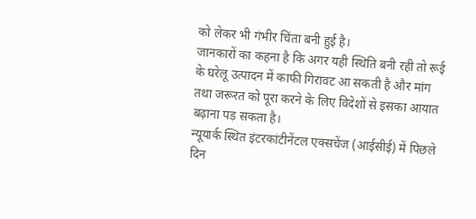को लेकर भी गंभीर चिंता बनी हुई है।
जानकारों का कहना है कि अगर यही स्थिति बनी रही तो रूई के घरेलू उत्पादन में काफी गिरावट आ सकती है और मांग तथा जरूरत को पूरा करने के लिए विदेशों से इसका आयात बढ़ाना पड़ सकता है।
न्यूयार्क स्थित इंटरकांटीनेंटल एक्सचेंज (आईसीई) में पिछले दिन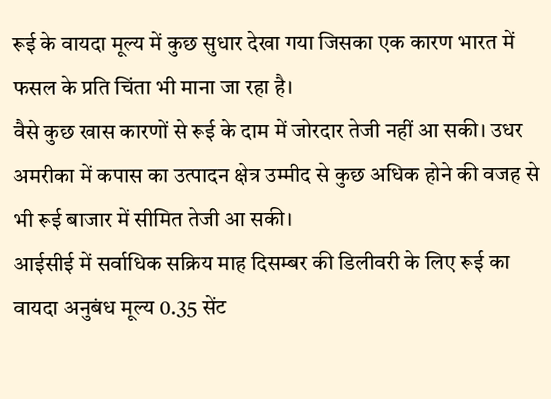रूई के वायदा मूल्य में कुछ सुधार देखा गया जिसका एक कारण भारत में फसल के प्रति चिंता भी माना जा रहा है।
वैसे कुछ खास कारणों से रूई के दाम में जोरदार तेजी नहीं आ सकी। उधर अमरीका में कपास का उत्पादन क्षेत्र उम्मीद से कुछ अधिक होने की वजह से भी रूई बाजार में सीमित तेजी आ सकी।
आईसीई में सर्वाधिक सक्रिय माह दिसम्बर की डिलीवरी के लिए रूई का वायदा अनुबंध मूल्य 0.35 सेंट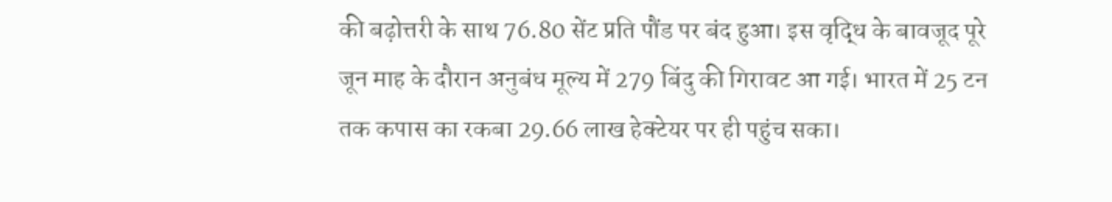की बढ़ोत्तरी के साथ 76.80 सेंट प्रति पौंड पर बंद हुआ। इस वृद्धि के बावजूद पूरे जून माह के दौरान अनुबंध मूल्य में 279 बिंदु की गिरावट आ गई। भारत में 25 टन तक कपास का रकबा 29.66 लाख हेक्टेयर पर ही पहुंच सका।